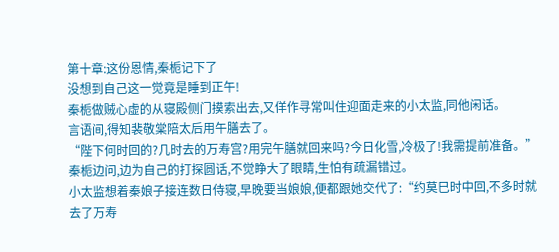第十章:这份恩情,秦栀记下了
没想到自己这一觉竟是睡到正午!
秦栀做贼心虚的从寝殿侧门摸索出去,又佯作寻常叫住迎面走来的小太监,同他闲话。
言语间,得知裴敬棠陪太后用午膳去了。
“陛下何时回的?几时去的万寿宫?用完午膳就回来吗?今日化雪,冷极了!我需提前准备。”
秦栀边问,边为自己的打探圆话,不觉睁大了眼睛,生怕有疏漏错过。
小太监想着秦娘子接连数日侍寝,早晚要当娘娘,便都跟她交代了:“约莫巳时中回,不多时就去了万寿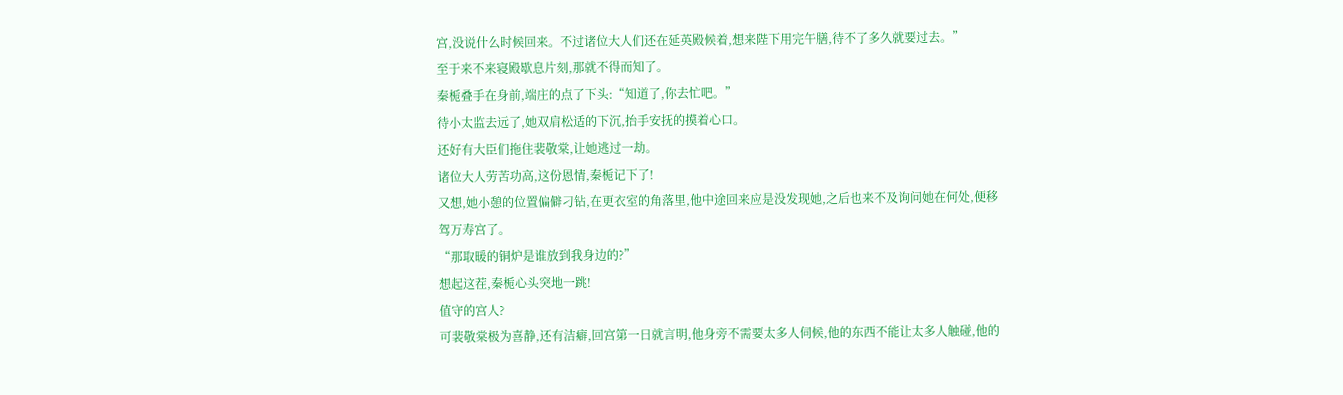宫,没说什么时候回来。不过诸位大人们还在延英殿候着,想来陛下用完午膳,待不了多久就要过去。”
至于来不来寝殿歇息片刻,那就不得而知了。
秦栀叠手在身前,端庄的点了下头:“知道了,你去忙吧。”
待小太监去远了,她双肩松适的下沉,抬手安抚的摸着心口。
还好有大臣们拖住裴敬棠,让她逃过一劫。
诸位大人劳苦功高,这份恩情,秦栀记下了!
又想,她小憩的位置偏僻刁钻,在更衣室的角落里,他中途回来应是没发现她,之后也来不及询问她在何处,便移驾万寿宫了。
“那取暖的铜炉是谁放到我身边的?”
想起这茬,秦栀心头突地一跳!
值守的宫人?
可裴敬棠极为喜静,还有洁癖,回宫第一日就言明,他身旁不需要太多人伺候,他的东西不能让太多人触碰,他的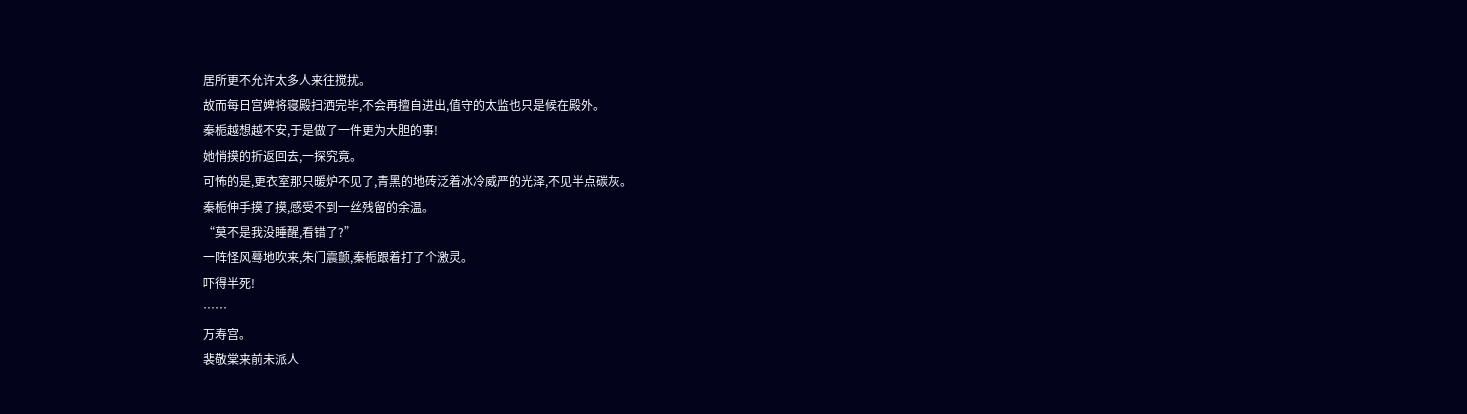居所更不允许太多人来往搅扰。
故而每日宫婢将寝殿扫洒完毕,不会再擅自进出,值守的太监也只是候在殿外。
秦栀越想越不安,于是做了一件更为大胆的事!
她悄摸的折返回去,一探究竟。
可怖的是,更衣室那只暖炉不见了,青黑的地砖泛着冰冷威严的光泽,不见半点碳灰。
秦栀伸手摸了摸,感受不到一丝残留的余温。
“莫不是我没睡醒,看错了?”
一阵怪风蓦地吹来,朱门震颤,秦栀跟着打了个激灵。
吓得半死!
……
万寿宫。
裴敬棠来前未派人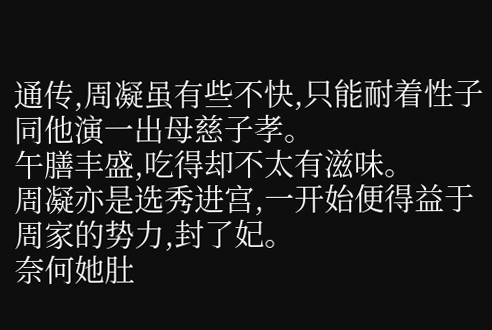通传,周凝虽有些不快,只能耐着性子同他演一出母慈子孝。
午膳丰盛,吃得却不太有滋味。
周凝亦是选秀进宫,一开始便得益于周家的势力,封了妃。
奈何她肚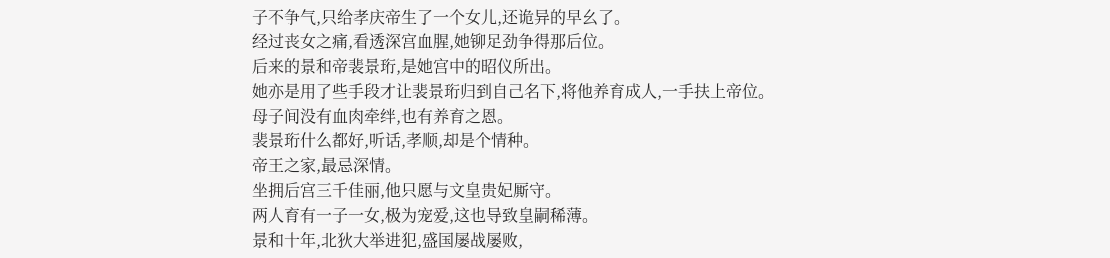子不争气,只给孝庆帝生了一个女儿,还诡异的早幺了。
经过丧女之痛,看透深宫血腥,她铆足劲争得那后位。
后来的景和帝裴景珩,是她宫中的昭仪所出。
她亦是用了些手段才让裴景珩归到自己名下,将他养育成人,一手扶上帝位。
母子间没有血肉牵绊,也有养育之恩。
裴景珩什么都好,听话,孝顺,却是个情种。
帝王之家,最忌深情。
坐拥后宫三千佳丽,他只愿与文皇贵妃厮守。
两人育有一子一女,极为宠爱,这也导致皇嗣稀薄。
景和十年,北狄大举进犯,盛国屡战屡败,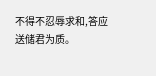不得不忍辱求和,答应送储君为质。